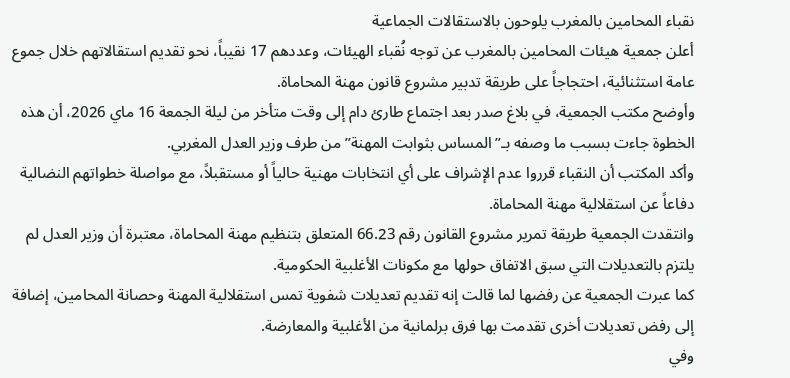نقباء المحامين بالمغرب يلوحون بالاستقالات الجماعية
أعلن جمعية هيئات المحامين بالمغرب عن توجه نُقباء الهيئات، وعددهم 17 نقيباً، نحو تقديم استقالاتهم خلال جموع عامة استثنائية، احتجاجاً على طريقة تدبير مشروع قانون مهنة المحاماة.
وأوضح مكتب الجمعية، في بلاغ صدر بعد اجتماع طارئ دام إلى وقت متأخر من ليلة الجمعة 16 ماي 2026، أن هذه الخطوة جاءت بسبب ما وصفه بـ”المساس بثوابت المهنة” من طرف وزير العدل المغربي.
وأكد المكتب أن النقباء قرروا عدم الإشراف على أي انتخابات مهنية حالياً أو مستقبلاً، مع مواصلة خطواتهم النضالية دفاعاً عن استقلالية مهنة المحاماة.
وانتقدت الجمعية طريقة تمرير مشروع القانون رقم 66.23 المتعلق بتنظيم مهنة المحاماة، معتبرة أن وزير العدل لم يلتزم بالتعديلات التي سبق الاتفاق حولها مع مكونات الأغلبية الحكومية.
كما عبرت الجمعية عن رفضها لما قالت إنه تقديم تعديلات شفوية تمس استقلالية المهنة وحصانة المحامين، إضافة إلى رفض تعديلات أخرى تقدمت بها فرق برلمانية من الأغلبية والمعارضة.
وفي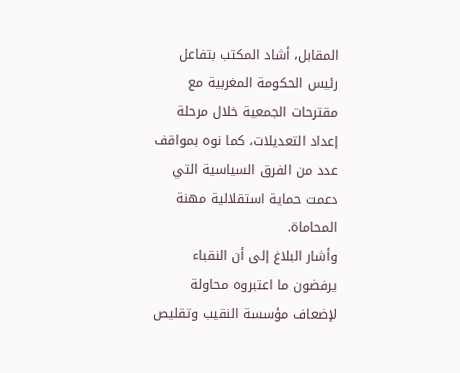المقابل، أشاد المكتب بتفاعل رئيس الحكومة المغربية مع مقترحات الجمعية خلال مرحلة إعداد التعديلات، كما نوه بمواقف عدد من الفرق السياسية التي دعمت حماية استقلالية مهنة المحاماة.
وأشار البلاغ إلى أن النقباء يرفضون ما اعتبروه محاولة لإضعاف مؤسسة النقيب وتقليص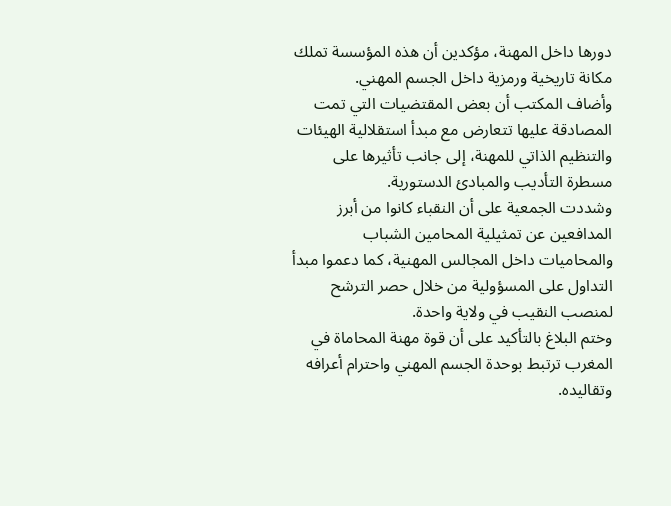دورها داخل المهنة، مؤكدين أن هذه المؤسسة تملك مكانة تاريخية ورمزية داخل الجسم المهني.
وأضاف المكتب أن بعض المقتضيات التي تمت المصادقة عليها تتعارض مع مبدأ استقلالية الهيئات والتنظيم الذاتي للمهنة، إلى جانب تأثيرها على مسطرة التأديب والمبادئ الدستورية.
وشددت الجمعية على أن النقباء كانوا من أبرز المدافعين عن تمثيلية المحامين الشباب والمحاميات داخل المجالس المهنية، كما دعموا مبدأ التداول على المسؤولية من خلال حصر الترشح لمنصب النقيب في ولاية واحدة.
وختم البلاغ بالتأكيد على أن قوة مهنة المحاماة في المغرب ترتبط بوحدة الجسم المهني واحترام أعرافه وتقاليده.